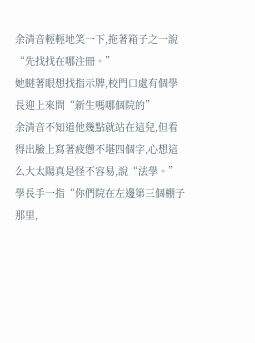余清音輕輕地笑一下,拖著箱子之一說“先找找在哪注冊。”
她瞇著眼想找指示牌,校門口處有個學長迎上來問“新生嗎哪個院的”
余清音不知道他幾點就站在這兒,但看得出臉上寫著疲憊不堪四個字,心想這么大太陽真是怪不容易,說“法學。”
學長手一指“你們院在左邊第三個棚子那里,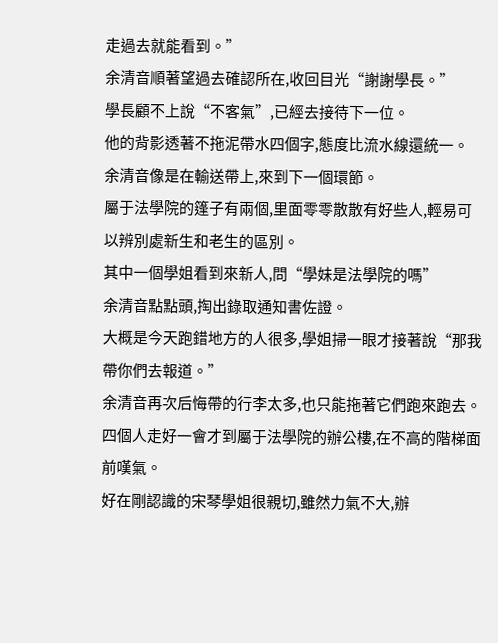走過去就能看到。”
余清音順著望過去確認所在,收回目光“謝謝學長。”
學長顧不上說“不客氣”,已經去接待下一位。
他的背影透著不拖泥帶水四個字,態度比流水線還統一。
余清音像是在輸送帶上,來到下一個環節。
屬于法學院的篷子有兩個,里面零零散散有好些人,輕易可以辨別處新生和老生的區別。
其中一個學姐看到來新人,問“學妹是法學院的嗎”
余清音點點頭,掏出錄取通知書佐證。
大概是今天跑錯地方的人很多,學姐掃一眼才接著說“那我帶你們去報道。”
余清音再次后悔帶的行李太多,也只能拖著它們跑來跑去。
四個人走好一會才到屬于法學院的辦公樓,在不高的階梯面前嘆氣。
好在剛認識的宋琴學姐很親切,雖然力氣不大,辦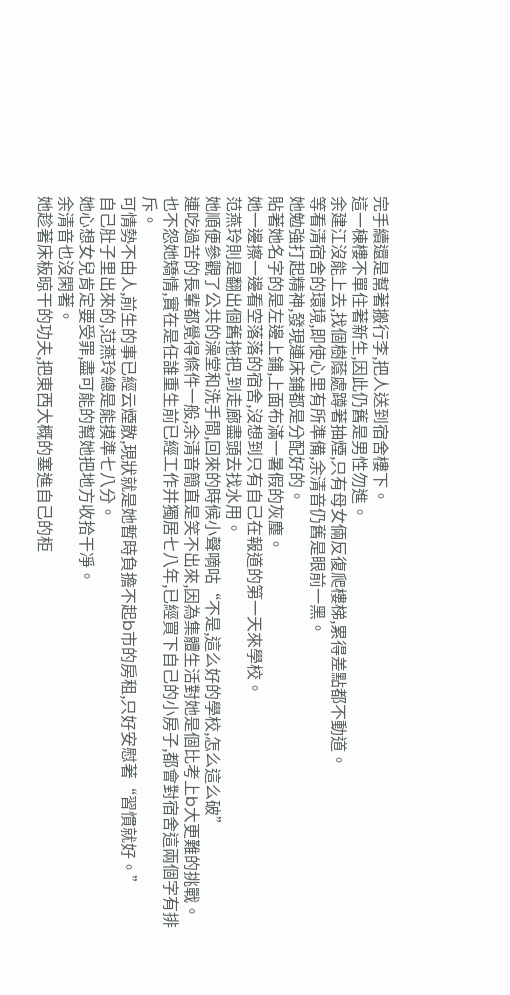完手續還是幫著搬行李,把人送到宿舍樓下。
這一棟樓不單住著新生,因此仍舊是男性勿進。
余建江沒能上去,找個樹蔭處蹲著抽煙,只有母女倆反復爬樓梯,累得差點都不動道。
等看清宿舍的環境,即使心里有所準備,余清音仍舊是眼前一黑。
她勉強打起精神,發現連床鋪都是分配好的。
貼著她名字的是左邊上鋪,上面布滿一暑假的灰塵。
她一邊擦一邊看空落落的宿舍,沒想到只有自己在報道的第一天來學校。
范燕玲則是翻出個舊拖把,到走廊盡頭去找水用。
她順便參觀了公共的澡堂和洗手間,回來的時候小聲嘀咕“不是,這么好的學校,怎么這么破”
連吃過苦的長輩都覺得條件一般,余清音簡直是笑不出來,因為集體生活對她是個比考上b大更難的挑戰。
也不怨她矯情,實在是任誰重生前已經工作并獨居七八年,已經買下自己的小房子,都會對宿舍這兩個字有排斥。
可情勢不由人,前生的事已經云煙散,現狀就是她暫時負擔不起b市的房租,只好安慰著“習慣就好。”
自己肚子里出來的,范燕玲總是能摸準七八分。
她心想女兒肯定要受罪,盡可能的幫她把地方收拾干凈。
余清音也沒閑著。
她趁著床板晾干的功夫,把東西大概的塞進自己的柜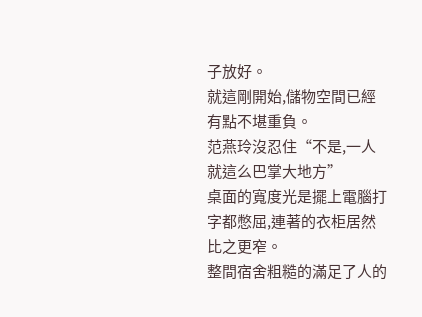子放好。
就這剛開始,儲物空間已經有點不堪重負。
范燕玲沒忍住“不是,一人就這么巴掌大地方”
桌面的寬度光是擺上電腦打字都憋屈,連著的衣柜居然比之更窄。
整間宿舍粗糙的滿足了人的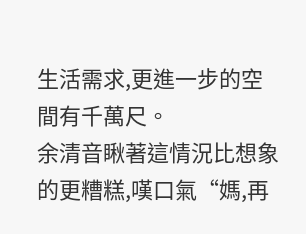生活需求,更進一步的空間有千萬尺。
余清音瞅著這情況比想象的更糟糕,嘆口氣“媽,再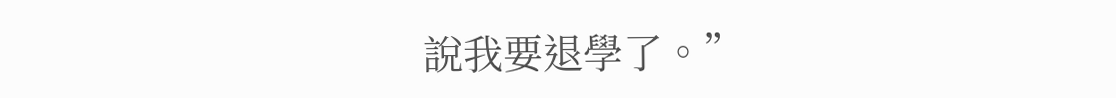說我要退學了。”